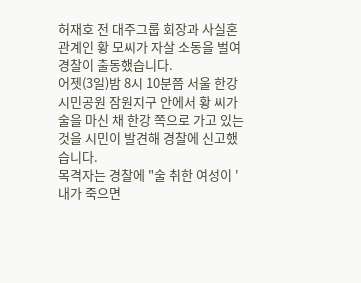허재호 전 대주그룹 회장과 사실혼 관계인 황 모씨가 자살 소동을 벌여 경찰이 출동했습니다.
어젯(3일)밤 8시 10분쯤 서울 한강시민공원 잠원지구 안에서 황 씨가 술을 마신 채 한강 쪽으로 가고 있는 것을 시민이 발견해 경찰에 신고했습니다.
목격자는 경찰에 "술 취한 여성이 '내가 죽으면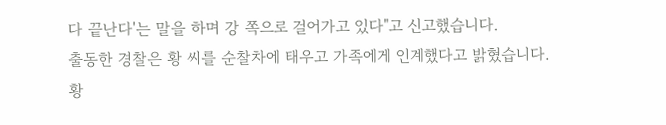다 끝난다'는 말을 하며 강 쪽으로 걸어가고 있다"고 신고했습니다.
출동한 경찰은 황 씨를 순찰차에 태우고 가족에게 인계했다고 밝혔습니다.
황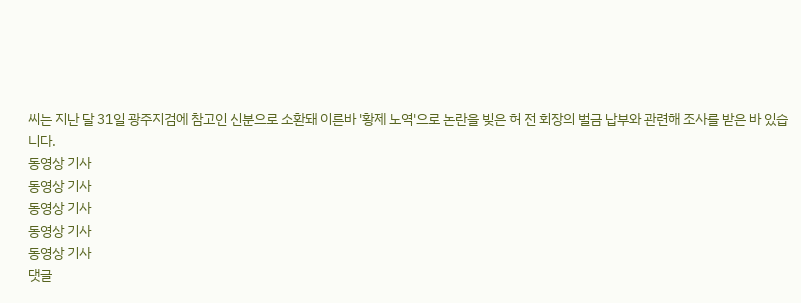씨는 지난 달 31일 광주지검에 참고인 신분으로 소환돼 이른바 '황제 노역'으로 논란을 빚은 허 전 회장의 벌금 납부와 관련해 조사를 받은 바 있습니다.
동영상 기사
동영상 기사
동영상 기사
동영상 기사
동영상 기사
댓글